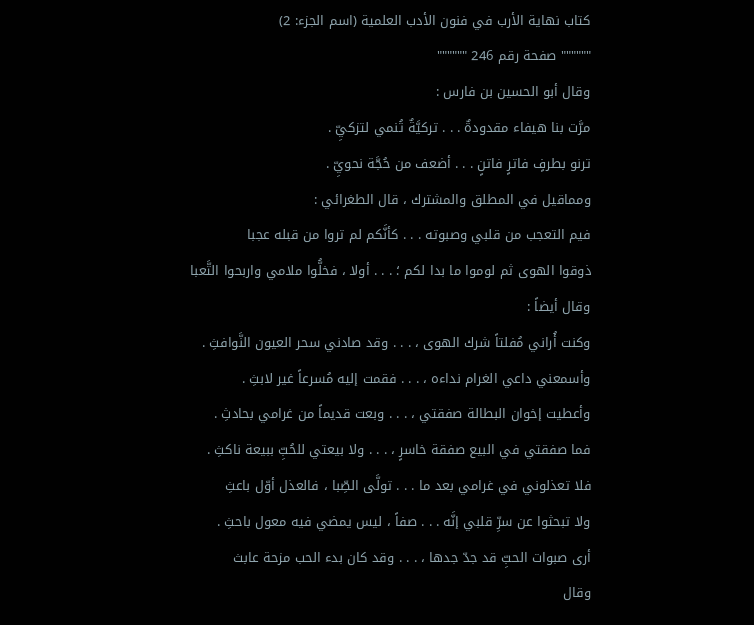كتاب نهاية الأرب في فنون الأدب العلمية (اسم الجزء: 2)
"""""" صفحة رقم 246 """"""
وقال أبو الحسين بن فارس :
مرَّت بنا هيفاء مقدودةٌ . . . تركيَّةٌ تُنمي لتزكيِّ .
ترنو بطرفٍ فاترٍ فاتنٍ . . . أضعف من حُجَّة نحويِّ .
ومماقيل في المطلق والمشترك ، قال الطغرائي :
فيم التعجب من قلبي وصبوته . . . كأنَّكم لم تروا من قبله عجبا
ذوقوا الهوى ثم لوموا ما بدا لكم ؛ . . . أولا ، فخلُّوا ملامي واربحوا التَّعبا
وقال أيضاً :
وكنت أُراني مُفلتاً شرك الهوى ، . . . وقد صادني سحر العيون النَّوافثِ .
وأسمعني داعي الغرام نداءه ، . . . فقمت إليه مُسرعاً غير لابثِ .
وأعطيت إخوان البطالة صفقتي ، . . . وبعت قديماً من غرامي بحادثِ .
فما صفقتي في البيع صفقة خاسرٍ ، . . . ولا بيعتي للحُبِّ ببيعة ناكثِ .
فلا تعذلوني في غرامي بعد ما . . . تولَّى الصِّبا ، فالعذل أوّل باعثِ
ولا تبحثوا عن سرِّ قلبي إنَّه . . . صفاً ، ليس يمضي فيه معول باحثِ .
أرى صبوات الحبِّ قد جدّ جدها ، . . . وقد كان بدء الحب مزحة عابث
وقال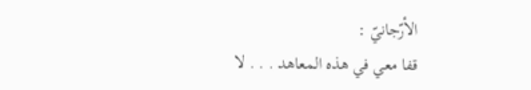الأرّجانيّ :
قفا معي في هذه المعاهد . . . لا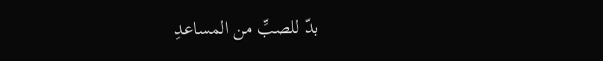بدّ للصبِّ من المساعدِ